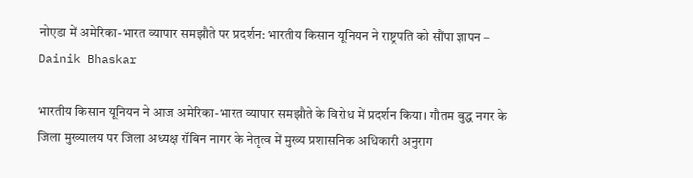नोएडा में अमेरिका-भारत व्यापार समझौते पर प्रदर्शन: भारतीय किसान यूनियन ने राष्ट्रपति को सौंपा ज्ञापन – Dainik Bhaskar

भारतीय किसान यूनियन ने आज अमेरिका-भारत व्यापार समझौते के विरोध में प्रदर्शन किया। गौतम बुद्ध नगर के जिला मुख्यालय पर जिला अध्यक्ष रॉबिन नागर के नेतृत्व में मुख्य प्रशासनिक अधिकारी अनुराग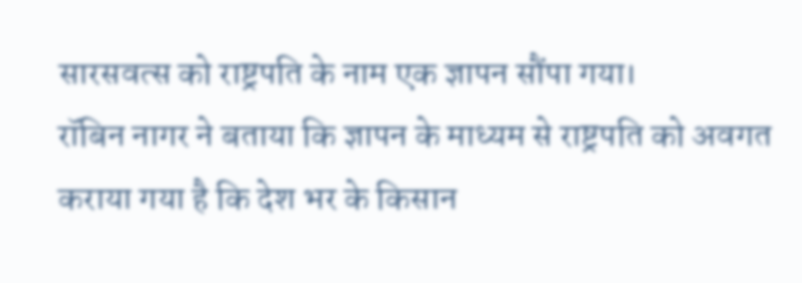सारसवत्स को राष्ट्रपति के नाम एक ज्ञापन सौंपा गया।
रॉबिन नागर ने बताया कि ज्ञापन के माध्यम से राष्ट्रपति को अवगत कराया गया है कि देश भर के किसान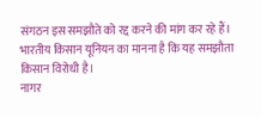संगठन इस समझौते को रद्द करने की मांग कर रहे हैं। भारतीय किसान यूनियन का मानना है कि यह समझौता किसान विरोधी है।
नागर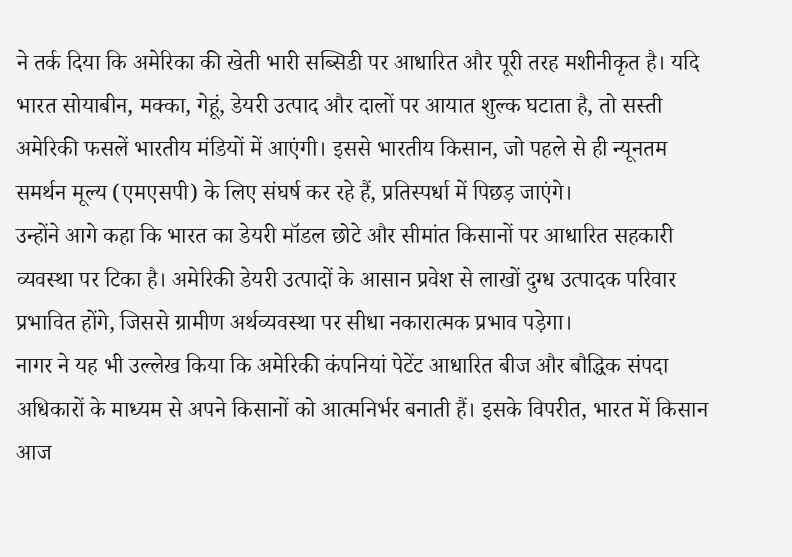ने तर्क दिया कि अमेरिका की खेती भारी सब्सिडी पर आधारित और पूरी तरह मशीनीकृत है। यदि भारत सोयाबीन, मक्का, गेहूं, डेयरी उत्पाद और दालों पर आयात शुल्क घटाता है, तो सस्ती अमेरिकी फसलें भारतीय मंडियों में आएंगी। इससे भारतीय किसान, जो पहले से ही न्यूनतम समर्थन मूल्य (एमएसपी) के लिए संघर्ष कर रहे हैं, प्रतिस्पर्धा में पिछड़ जाएंगे।
उन्होंने आगे कहा कि भारत का डेयरी मॉडल छोटे और सीमांत किसानों पर आधारित सहकारी व्यवस्था पर टिका है। अमेरिकी डेयरी उत्पादों के आसान प्रवेश से लाखों दुग्ध उत्पादक परिवार प्रभावित होंगे, जिससे ग्रामीण अर्थव्यवस्था पर सीधा नकारात्मक प्रभाव पड़ेगा।
नागर ने यह भी उल्लेख किया कि अमेरिकी कंपनियां पेटेंट आधारित बीज और बौद्धिक संपदा अधिकारों के माध्यम से अपने किसानों को आत्मनिर्भर बनाती हैं। इसके विपरीत, भारत में किसान आज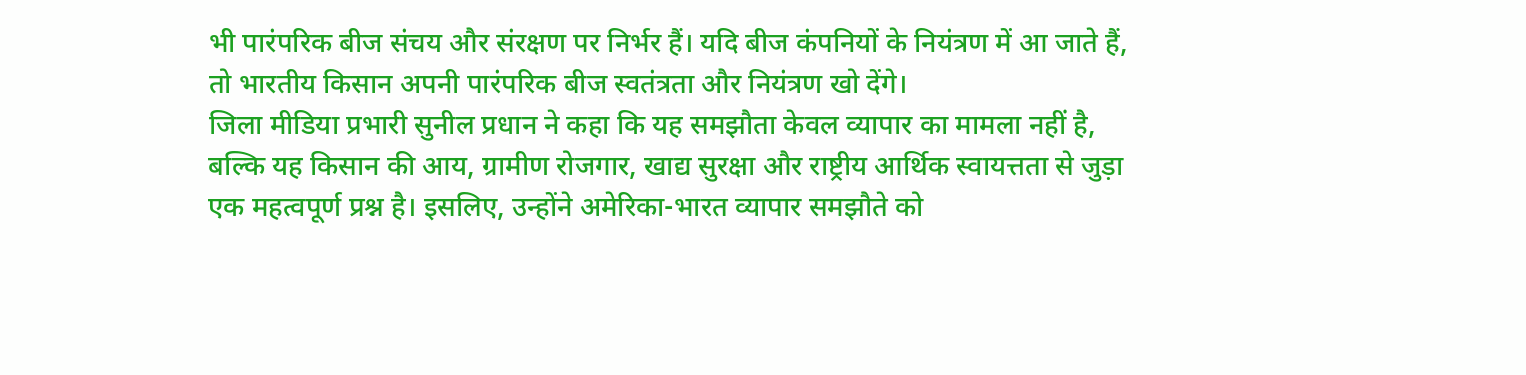भी पारंपरिक बीज संचय और संरक्षण पर निर्भर हैं। यदि बीज कंपनियों के नियंत्रण में आ जाते हैं, तो भारतीय किसान अपनी पारंपरिक बीज स्वतंत्रता और नियंत्रण खो देंगे।
जिला मीडिया प्रभारी सुनील प्रधान ने कहा कि यह समझौता केवल व्यापार का मामला नहीं है, बल्कि यह किसान की आय, ग्रामीण रोजगार, खाद्य सुरक्षा और राष्ट्रीय आर्थिक स्वायत्तता से जुड़ा एक महत्वपूर्ण प्रश्न है। इसलिए, उन्होंने अमेरिका-भारत व्यापार समझौते को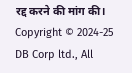रद्द करने की मांग की।
Copyright © 2024-25 DB Corp ltd., All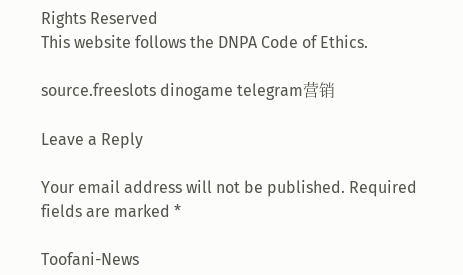Rights Reserved
This website follows the DNPA Code of Ethics.

source.freeslots dinogame telegram营销

Leave a Reply

Your email address will not be published. Required fields are marked *

Toofani-News